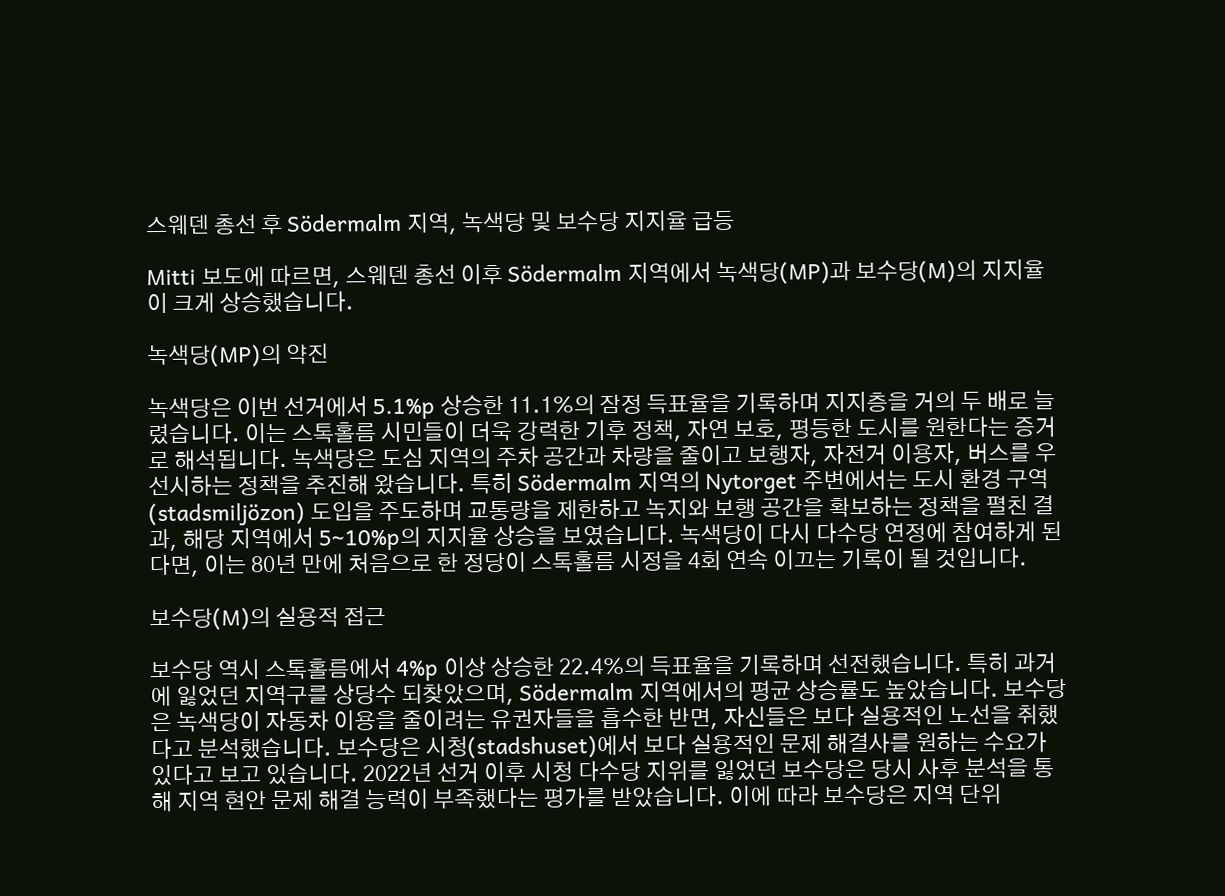스웨덴 총선 후 Södermalm 지역, 녹색당 및 보수당 지지율 급등

Mitti 보도에 따르면, 스웨덴 총선 이후 Södermalm 지역에서 녹색당(MP)과 보수당(M)의 지지율이 크게 상승했습니다.

녹색당(MP)의 약진

녹색당은 이번 선거에서 5.1%p 상승한 11.1%의 잠정 득표율을 기록하며 지지층을 거의 두 배로 늘렸습니다. 이는 스톡홀름 시민들이 더욱 강력한 기후 정책, 자연 보호, 평등한 도시를 원한다는 증거로 해석됩니다. 녹색당은 도심 지역의 주차 공간과 차량을 줄이고 보행자, 자전거 이용자, 버스를 우선시하는 정책을 추진해 왔습니다. 특히 Södermalm 지역의 Nytorget 주변에서는 도시 환경 구역(stadsmiljözon) 도입을 주도하며 교통량을 제한하고 녹지와 보행 공간을 확보하는 정책을 펼친 결과, 해당 지역에서 5~10%p의 지지율 상승을 보였습니다. 녹색당이 다시 다수당 연정에 참여하게 된다면, 이는 80년 만에 처음으로 한 정당이 스톡홀름 시정을 4회 연속 이끄는 기록이 될 것입니다.

보수당(M)의 실용적 접근

보수당 역시 스톡홀름에서 4%p 이상 상승한 22.4%의 득표율을 기록하며 선전했습니다. 특히 과거에 잃었던 지역구를 상당수 되찾았으며, Södermalm 지역에서의 평균 상승률도 높았습니다. 보수당은 녹색당이 자동차 이용을 줄이려는 유권자들을 흡수한 반면, 자신들은 보다 실용적인 노선을 취했다고 분석했습니다. 보수당은 시청(stadshuset)에서 보다 실용적인 문제 해결사를 원하는 수요가 있다고 보고 있습니다. 2022년 선거 이후 시청 다수당 지위를 잃었던 보수당은 당시 사후 분석을 통해 지역 현안 문제 해결 능력이 부족했다는 평가를 받았습니다. 이에 따라 보수당은 지역 단위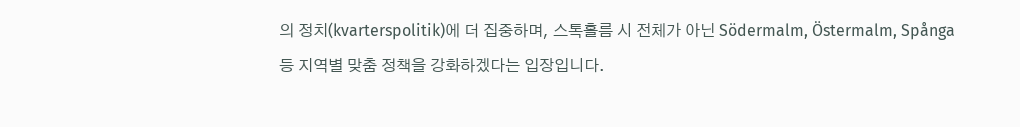의 정치(kvarterspolitik)에 더 집중하며, 스톡홀름 시 전체가 아닌 Södermalm, Östermalm, Spånga 등 지역별 맞춤 정책을 강화하겠다는 입장입니다.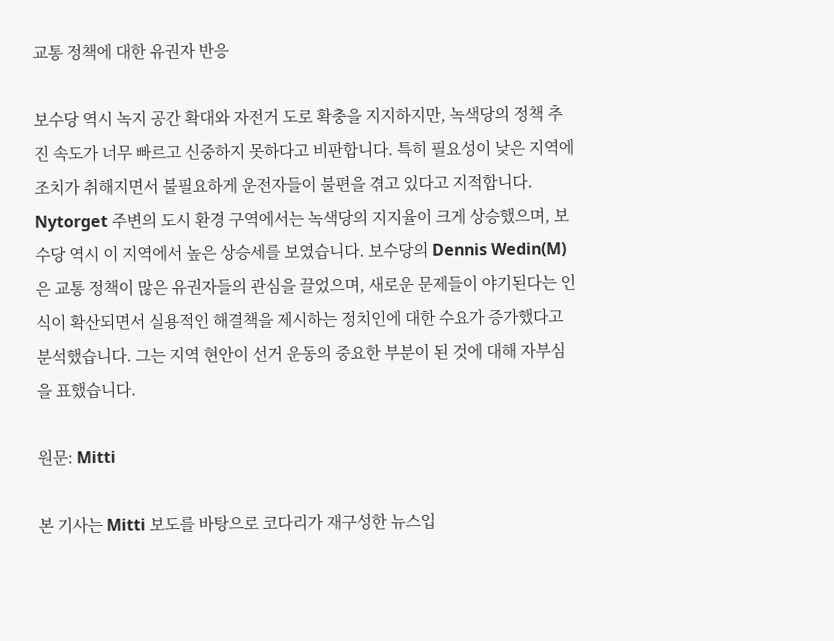교통 정책에 대한 유권자 반응

보수당 역시 녹지 공간 확대와 자전거 도로 확충을 지지하지만, 녹색당의 정책 추진 속도가 너무 빠르고 신중하지 못하다고 비판합니다. 특히 필요성이 낮은 지역에 조치가 취해지면서 불필요하게 운전자들이 불편을 겪고 있다고 지적합니다. Nytorget 주변의 도시 환경 구역에서는 녹색당의 지지율이 크게 상승했으며, 보수당 역시 이 지역에서 높은 상승세를 보였습니다. 보수당의 Dennis Wedin(M)은 교통 정책이 많은 유권자들의 관심을 끌었으며, 새로운 문제들이 야기된다는 인식이 확산되면서 실용적인 해결책을 제시하는 정치인에 대한 수요가 증가했다고 분석했습니다. 그는 지역 현안이 선거 운동의 중요한 부분이 된 것에 대해 자부심을 표했습니다.

원문: Mitti

본 기사는 Mitti 보도를 바탕으로 코다리가 재구성한 뉴스입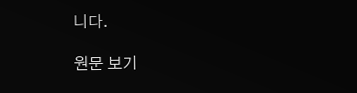니다.

원문 보기